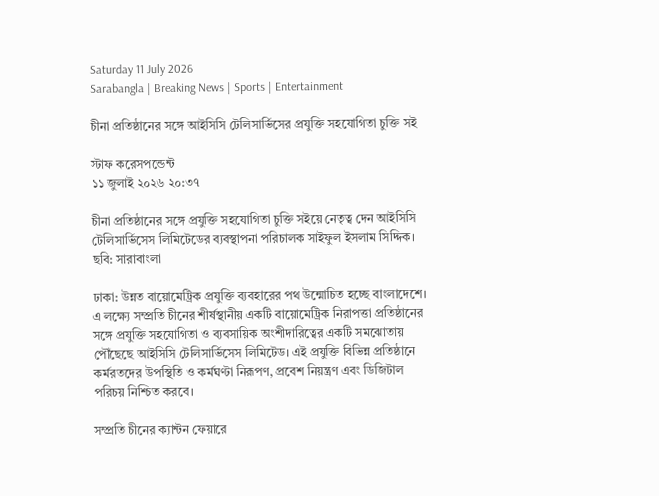Saturday 11 July 2026
Sarabangla | Breaking News | Sports | Entertainment

চীনা প্রতিষ্ঠানের সঙ্গে আইসিসি টেলিসার্ভিসের প্রযুক্তি সহযোগিতা চুক্তি সই

স্টাফ করেসপন্ডেন্ট
১১ জুলাই ২০২৬ ২০:৩৭

চীনা প্রতিষ্ঠানের সঙ্গে প্রযুক্তি সহযোগিতা চুক্তি সইয়ে নেতৃত্ব দেন আইসিসি টেলিসার্ভিসেস লিমিটেডের ব্যবস্থাপনা পরিচালক সাইফুল ইসলাম সিদ্দিক। ছবি: সারাবাংলা

ঢাকা: উন্নত বায়োমেট্রিক প্রযুক্তি ব্যবহারের পথ উন্মোচিত হচ্ছে বাংলাদেশে। এ লক্ষ্যে সম্প্রতি চীনের শীর্ষস্থানীয় একটি বায়োমেট্রিক নিরাপত্তা প্রতিষ্ঠানের সঙ্গে প্রযুক্তি সহযোগিতা ও ব্যবসায়িক অংশীদারিত্বের একটি সমঝোতায় পৌঁছেছে আইসিসি টেলিসার্ভিসেস লিমিটেড। এই প্রযুক্তি বিভিন্ন প্রতিষ্ঠানে কর্মরতদের উপস্থিতি ও কর্মঘণ্টা নিরূপণ, প্রবেশ নিয়ন্ত্রণ এবং ডিজিটাল পরিচয় নিশ্চিত করবে।

সম্প্রতি চীনের ক্যান্টন ফেয়ারে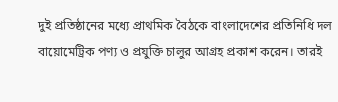দুই প্রতিষ্ঠানের মধ্যে প্রাথমিক বৈঠকে বাংলাদেশের প্রতিনিধি দল বায়োমেট্রিক পণ্য ও প্রযুক্তি চালুর আগ্রহ প্রকাশ করেন। তারই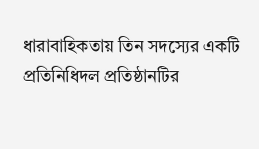ধারাবাহিকতায় তিন সদস্যের একটি প্রতিনিধিদল প্রতিষ্ঠানটির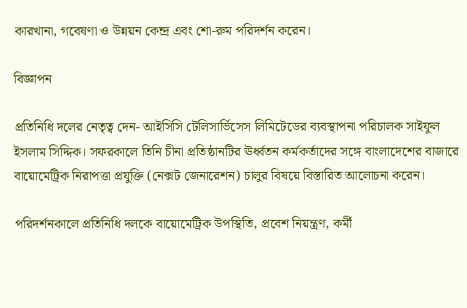কারখানা, গবেষণা ও উন্নয়ন কেন্দ্র এবং শো-রুম পরিদর্শন করেন।

বিজ্ঞাপন

প্রতিনিধি দলের নেতৃত্ব দেন- আইসিসি টেলিসার্ভিসেস লিমিটেডের ব্যবস্থাপনা পরিচালক সাইফুল ইসলাম সিদ্দিক। সফরকালে তিনি চীনা প্রতিষ্ঠানটির ঊর্ধ্বতন কর্মকর্তাদের সঙ্গে বাংলাদেশের বাজারে বায়োমেট্রিক নিরাপত্তা প্রযুক্তি (নেক্সট জেনারেশন) চালুর বিষয়ে বিস্তারিত আলোচনা করেন।

পরিদর্শনকালে প্রতিনিধি দলকে বায়োমেট্রিক উপস্থিতি, প্রবেশ নিয়ন্ত্রণ, কর্মী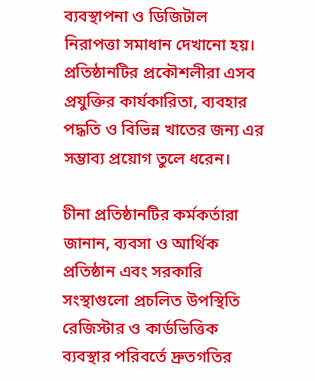ব্যবস্থাপনা ও ডিজিটাল নিরাপত্তা সমাধান দেখানো হয়। প্রতিষ্ঠানটির প্রকৌশলীরা এসব প্রযুক্তির কার্যকারিতা, ব্যবহার পদ্ধতি ও বিভিন্ন খাতের জন্য এর সম্ভাব্য প্রয়োগ তুলে ধরেন।

চীনা প্রতিষ্ঠানটির কর্মকর্তারা জানান, ব্যবসা ও আর্থিক প্রতিষ্ঠান এবং সরকারি সংস্থাগুলো প্রচলিত উপস্থিতি রেজিস্টার ও কার্ডভিত্তিক ব্যবস্থার পরিবর্তে দ্রুতগতির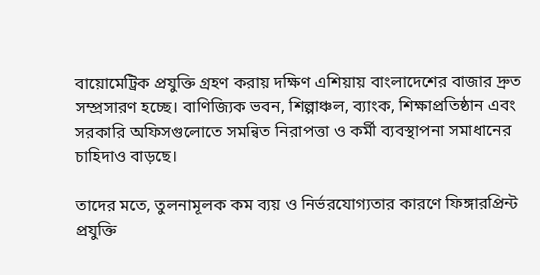বায়োমেট্রিক প্রযুক্তি গ্রহণ করায় দক্ষিণ এশিয়ায় বাংলাদেশের বাজার দ্রুত সম্প্রসারণ হচ্ছে। বাণিজ্যিক ভবন, শিল্পাঞ্চল, ব্যাংক, শিক্ষাপ্রতিষ্ঠান এবং সরকারি অফিসগুলোতে সমন্বিত নিরাপত্তা ও কর্মী ব্যবস্থাপনা সমাধানের চাহিদাও বাড়ছে।

তাদের মতে, তুলনামূলক কম ব্যয় ও নির্ভরযোগ্যতার কারণে ফিঙ্গারপ্রিন্ট প্রযুক্তি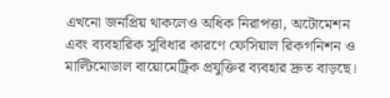এখনো জনপ্রিয় থাকলেও অধিক নিরাপত্তা, অটোমেশন এবং ব্যবহারিক সুবিধার কারণে ফেসিয়াল রিকগনিশন ও মাল্টিমোডাল বায়োমেট্রিক প্রযুক্তির ব্যবহার দ্রুত বাড়ছে।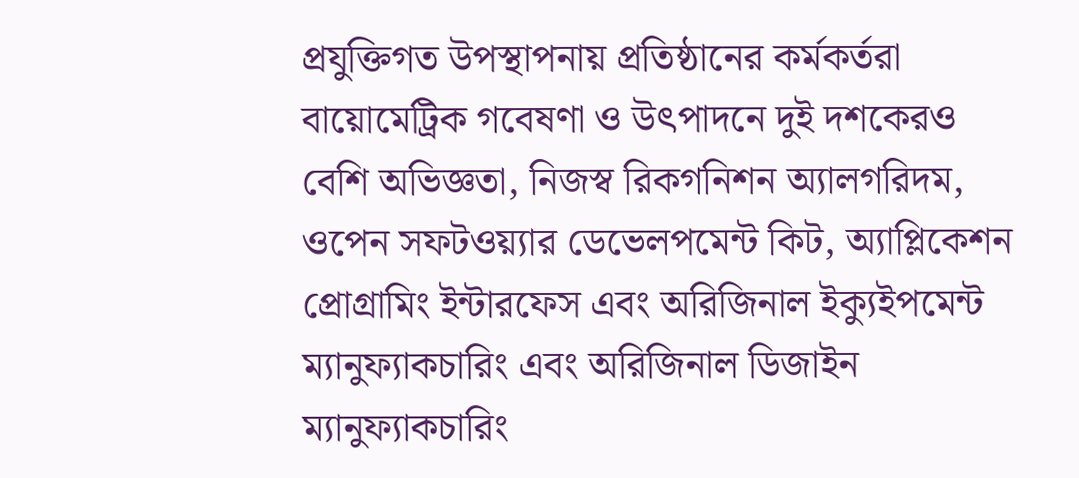প্রযুক্তিগত উপস্থাপনায় প্রতিষ্ঠানের কর্মকর্তরা বায়োমেট্রিক গবেষণা ও উৎপাদনে দুই দশকেরও বেশি অভিজ্ঞতা, নিজস্ব রিকগনিশন অ্যালগরিদম, ওপেন সফটওয়্যার ডেভেলপমেন্ট কিট, অ্যাপ্লিকেশন প্রোগ্রামিং ইন্টারফেস এবং অরিজিনাল ইক্যুইপমেন্ট ম্যানুফ্যাকচারিং এবং অরিজিনাল ডিজাইন ম্যানুফ্যাকচারিং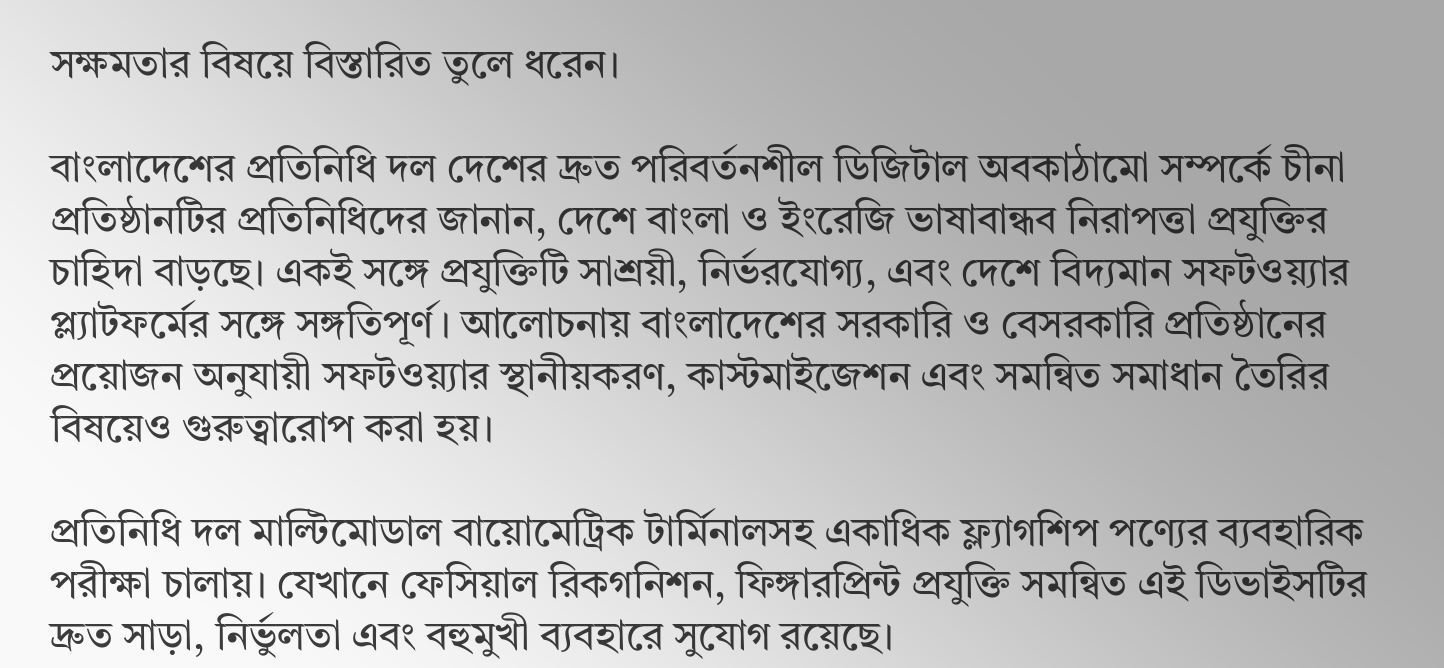সক্ষমতার বিষয়ে বিস্তারিত তুলে ধরেন।

বাংলাদেশের প্রতিনিধি দল দেশের দ্রুত পরিবর্তনশীল ডিজিটাল অবকাঠামো সম্পর্কে চীনা প্রতিষ্ঠানটির প্রতিনিধিদের জানান, দেশে বাংলা ও ইংরেজি ভাষাবান্ধব নিরাপত্তা প্রযুক্তির চাহিদা বাড়ছে। একই সঙ্গে প্রযুক্তিটি সাশ্রয়ী, নির্ভরযোগ্য, এবং দেশে বিদ্যমান সফটওয়্যার প্ল্যাটফর্মের সঙ্গে সঙ্গতিপূর্ণ। আলোচনায় বাংলাদেশের সরকারি ও বেসরকারি প্রতিষ্ঠানের প্রয়োজন অনুযায়ী সফটওয়্যার স্থানীয়করণ, কাস্টমাইজেশন এবং সমন্বিত সমাধান তৈরির বিষয়েও গুরুত্বারোপ করা হয়।

প্রতিনিধি দল মাল্টিমোডাল বায়োমেট্রিক টার্মিনালসহ একাধিক ফ্ল্যাগশিপ পণ্যের ব্যবহারিক পরীক্ষা চালায়। যেখানে ফেসিয়াল রিকগনিশন, ফিঙ্গারপ্রিন্ট প্রযুক্তি সমন্বিত এই ডিভাইসটির দ্রুত সাড়া, নির্ভুলতা এবং বহুমুখী ব্যবহারে সুযোগ রয়েছে।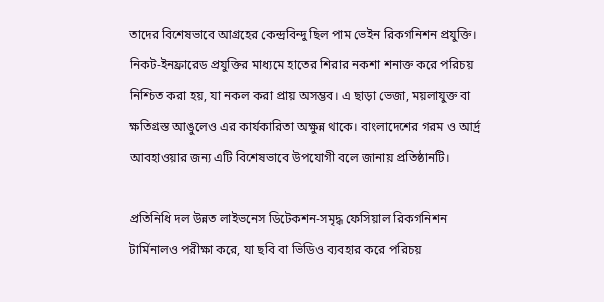তাদের বিশেষভাবে আগ্রহের কেন্দ্রবিন্দু ছিল পাম ভেইন রিকগনিশন প্রযুক্তি। নিকট-ইনফ্রারেড প্রযুক্তির মাধ্যমে হাতের শিরার নকশা শনাক্ত করে পরিচয় নিশ্চিত করা হয়, যা নকল করা প্রায় অসম্ভব। এ ছাড়া ভেজা, ময়লাযুক্ত বা ক্ষতিগ্রস্ত আঙুলেও এর কার্যকারিতা অক্ষুন্ন থাকে। বাংলাদেশের গরম ও আর্দ্র আবহাওয়ার জন্য এটি বিশেষভাবে উপযোগী বলে জানায় প্রতিষ্ঠানটি।

প্রতিনিধি দল উন্নত লাইভনেস ডিটেকশন-সমৃদ্ধ ফেসিয়াল রিকগনিশন টার্মিনালও পরীক্ষা করে, যা ছবি বা ভিডিও ব্যবহার করে পরিচয়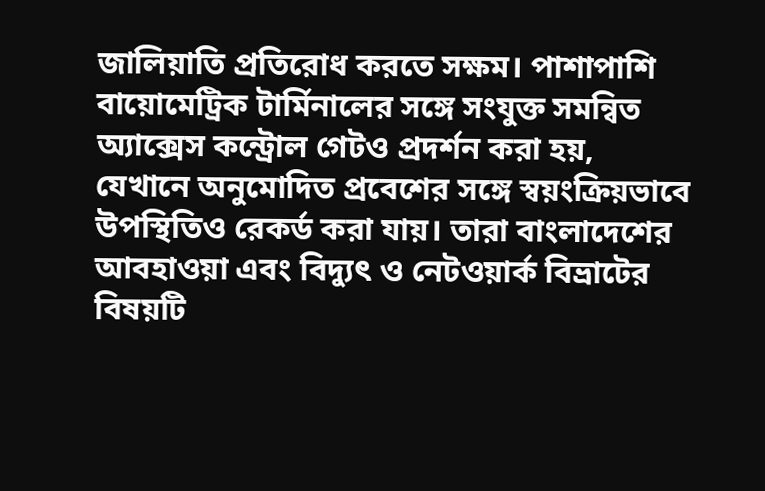জালিয়াতি প্রতিরোধ করতে সক্ষম। পাশাপাশি বায়োমেট্রিক টার্মিনালের সঙ্গে সংযুক্ত সমন্বিত অ্যাক্সেস কন্ট্রোল গেটও প্রদর্শন করা হয়, যেখানে অনুমোদিত প্রবেশের সঙ্গে স্বয়ংক্রিয়ভাবে উপস্থিতিও রেকর্ড করা যায়। তারা বাংলাদেশের আবহাওয়া এবং বিদ্যুৎ ও নেটওয়ার্ক বিভ্রাটের বিষয়টি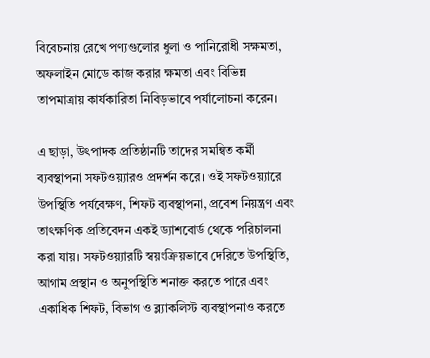বিবেচনায় রেখে পণ্যগুলোর ধুলা ও পানিরোধী সক্ষমতা, অফলাইন মোডে কাজ করার ক্ষমতা এবং বিভিন্ন তাপমাত্রায় কার্যকারিতা নিবিড়ভাবে পর্যালোচনা করেন।

এ ছাড়া, উৎপাদক প্রতিষ্ঠানটি তাদের সমন্বিত কর্মী ব্যবস্থাপনা সফটওয়্যারও প্রদর্শন করে। ওই সফটওয়্যারে উপস্থিতি পর্যবেক্ষণ, শিফট ব্যবস্থাপনা, প্রবেশ নিয়ন্ত্রণ এবং তাৎক্ষণিক প্রতিবেদন একই ড্যাশবোর্ড থেকে পরিচালনা করা যায়। সফটওয়্যারটি স্বয়ংক্রিয়ভাবে দেরিতে উপস্থিতি, আগাম প্রস্থান ও অনুপস্থিতি শনাক্ত করতে পারে এবং একাধিক শিফট, বিভাগ ও ব্ল্যাকলিস্ট ব্যবস্থাপনাও করতে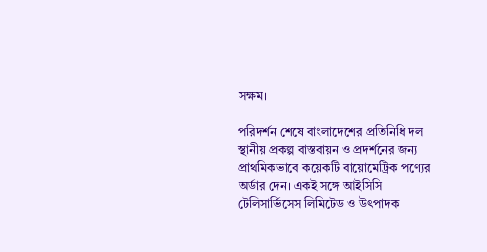সক্ষম।

পরিদর্শন শেষে বাংলাদেশের প্রতিনিধি দল স্থানীয় প্রকল্প বাস্তবায়ন ও প্রদর্শনের জন্য প্রাথমিকভাবে কয়েকটি বায়োমেট্রিক পণ্যের অর্ডার দেন। একই সঙ্গে আইসিসি টেলিসার্ভিসেস লিমিটেড ও উৎপাদক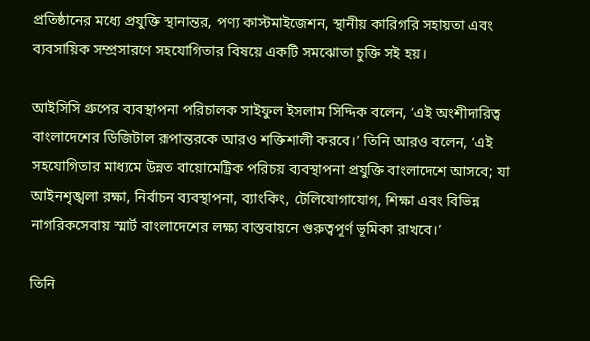প্রতিষ্ঠানের মধ্যে প্রযুক্তি স্থানান্তর, পণ্য কাস্টমাইজেশন, স্থানীয় কারিগরি সহায়তা এবং ব্যবসায়িক সম্প্রসারণে সহযোগিতার বিষয়ে একটি সমঝোতা চুক্তি সই হয়।

আইসিসি গ্রুপের ব্যবস্থাপনা পরিচালক সাইফুল ইসলাম সিদ্দিক বলেন, ‘এই অংশীদারিত্ব বাংলাদেশের ডিজিটাল রূপান্তরকে আরও শক্তিশালী করবে।’ তিনি আরও বলেন, ‘এই সহযোগিতার মাধ্যমে উন্নত বায়োমেট্রিক পরিচয় ব্যবস্থাপনা প্রযুক্তি বাংলাদেশে আসবে; যা আইনশৃঙ্খলা রক্ষা, নির্বাচন ব্যবস্থাপনা, ব্যাংকিং, টেলিযোগাযোগ, শিক্ষা এবং বিভিন্ন নাগরিকসেবায় স্মার্ট বাংলাদেশের লক্ষ্য বাস্তবায়নে গুরুত্বপূর্ণ ভূমিকা রাখবে।’

তিনি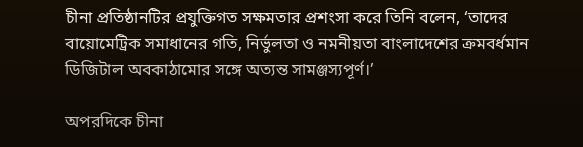চীনা প্রতিষ্ঠানটির প্রযুক্তিগত সক্ষমতার প্রশংসা করে তিনি বলেন, ‘তাদের বায়োমেট্রিক সমাধানের গতি, নির্ভুলতা ও নমনীয়তা বাংলাদেশের ক্রমবর্ধমান ডিজিটাল অবকাঠামোর সঙ্গে অত্যন্ত সামঞ্জস্যপূর্ণ।’

অপরদিকে চীনা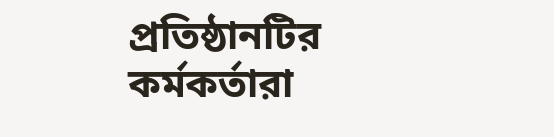প্রতিষ্ঠানটির কর্মকর্তারা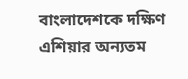বাংলাদেশকে দক্ষিণ এশিয়ার অন্যতম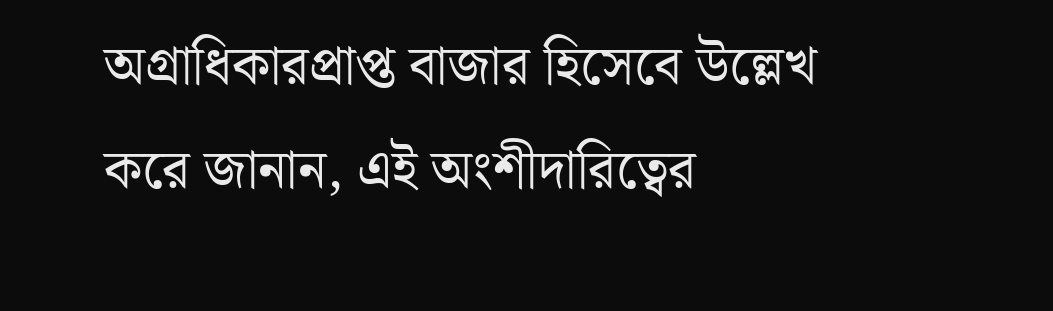অগ্রাধিকারপ্রাপ্ত বাজার হিসেবে উল্লেখ করে জানান, এই অংশীদারিত্বের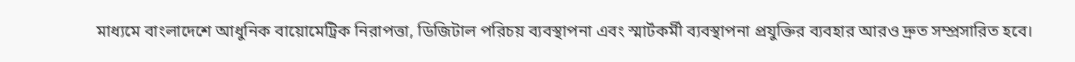মাধ্যমে বাংলাদেশে আধুনিক বায়োমেট্রিক নিরাপত্তা, ডিজিটাল পরিচয় ব্যবস্থাপনা এবং স্মার্টকর্মী ব্যবস্থাপনা প্রযুক্তির ব্যবহার আরও দ্রুত সম্প্রসারিত হবে।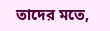তাদের মতে,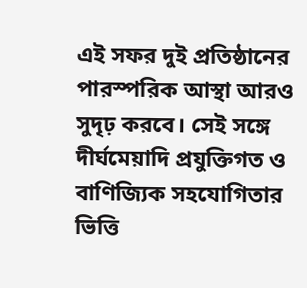এই সফর দুই প্রতিষ্ঠানের পারস্পরিক আস্থা আরও সুদৃঢ় করবে। সেই সঙ্গে দীর্ঘমেয়াদি প্রযুক্তিগত ও বাণিজ্যিক সহযোগিতার ভিত্তি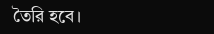তৈরি হবে।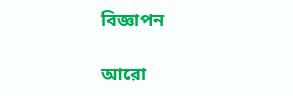বিজ্ঞাপন

আরো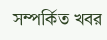সম্পর্কিত খবর